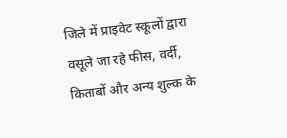जिले में प्राइवेट स्कूलों द्वारा वसूले जा रहे फीस, वर्दी, किताबों और अन्य शुल्क के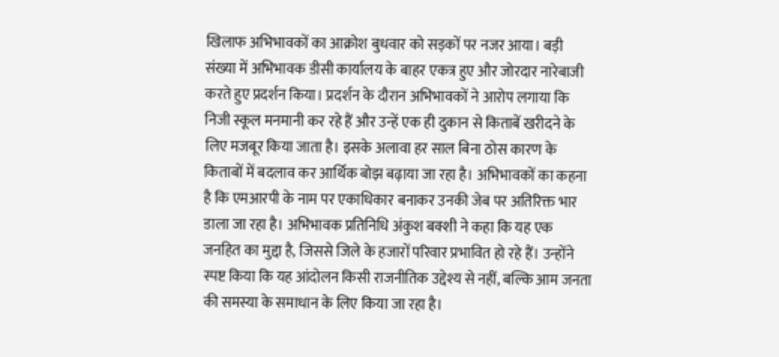खिलाफ अभिभावकों का आक्रोश बुधवार को सड़कों पर नजर आया। बड़ी संख्या में अभिभावक डीसी कार्यालय के बाहर एकत्र हुए और जोरदार नारेबाजी करते हुए प्रदर्शन किया। प्रदर्शन के दौरान अभिभावकों ने आरोप लगाया कि निजी स्कूल मनमानी कर रहे हैं और उन्हें एक ही दुकान से किताबें खरीदने के लिए मजबूर किया जाता है। इसके अलावा हर साल बिना ठोस कारण के किताबों में बदलाव कर आर्थिक बोझ बढ़ाया जा रहा है। अभिभावकों का कहना है कि एमआरपी के नाम पर एकाधिकार बनाकर उनकी जेब पर अतिरिक्त भार डाला जा रहा है। अभिभावक प्रतिनिधि अंकुश बक्शी ने कहा कि यह एक जनहित का मुद्दा है, जिससे जिले के हजारों परिवार प्रभावित हो रहे हैं। उन्होंने स्पष्ट किया कि यह आंदोलन किसी राजनीतिक उद्देश्य से नहीं, बल्कि आम जनता की समस्या के समाधान के लिए किया जा रहा है।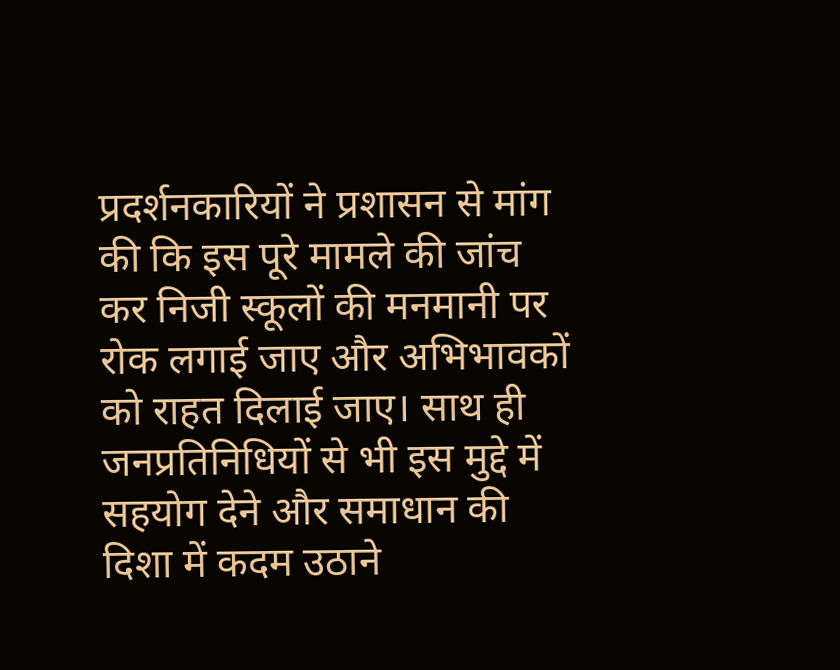प्रदर्शनकारियों ने प्रशासन से मांग की कि इस पूरे मामले की जांच कर निजी स्कूलों की मनमानी पर रोक लगाई जाए और अभिभावकों को राहत दिलाई जाए। साथ ही जनप्रतिनिधियों से भी इस मुद्दे में सहयोग देने और समाधान की दिशा में कदम उठाने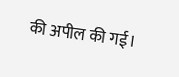की अपील की गई।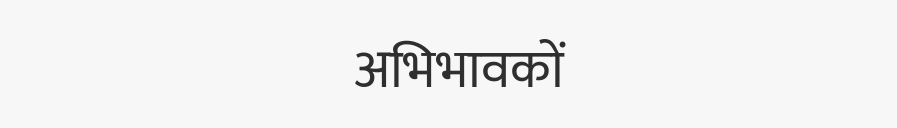अभिभावकों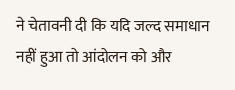ने चेतावनी दी कि यदि जल्द समाधान नहीं हुआ तो आंदोलन को और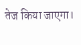तेज किया जाएगा।